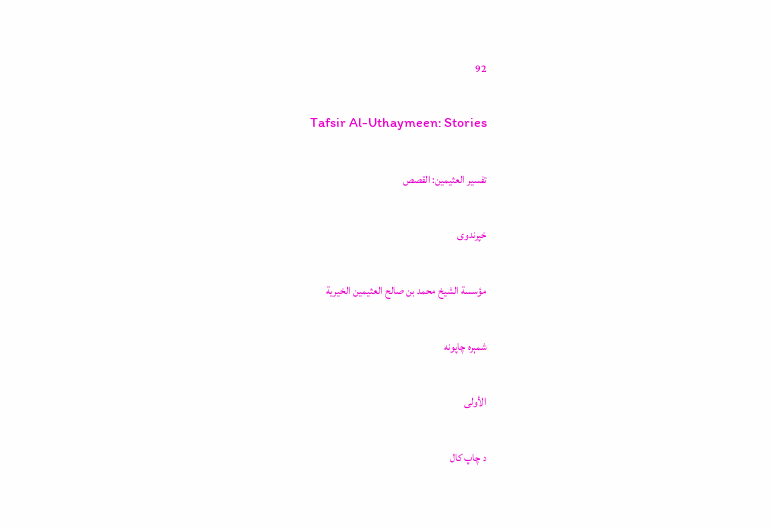92

Tafsir Al-Uthaymeen: Stories

تفسير العثيمين: القصص

خپرندوی

مؤسسة الشيخ محمد بن صالح العثيمين الخيرية

شمېره چاپونه

الأولى

د چاپ کال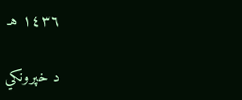١٤٣٦ هـ

د خپرونکي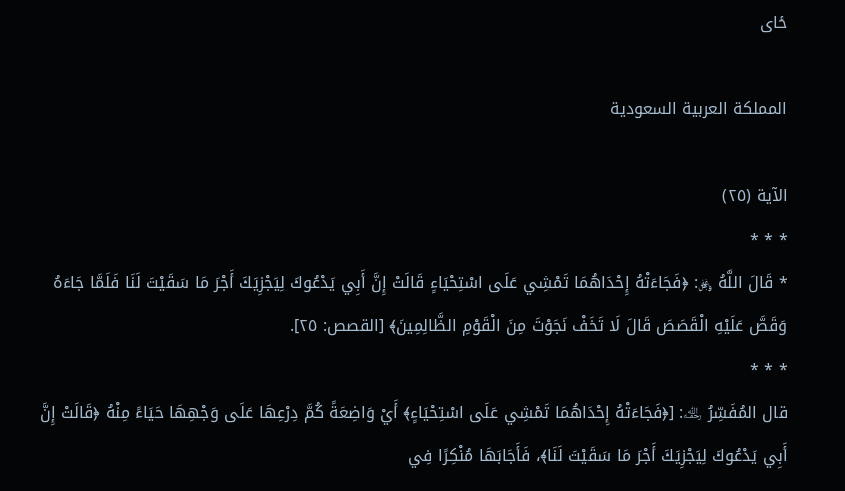ځای

المملكة العربية السعودية

الآية (٢٥)
* * *
* قَالَ اللَّهُ ﷿: ﴿فَجَاءَتْهُ إِحْدَاهُمَا تَمْشِي عَلَى اسْتِحْيَاءٍ قَالَتْ إِنَّ أَبِي يَدْعُوكَ لِيَجْزِيَكَ أَجْرَ مَا سَقَيْتَ لَنَا فَلَمَّا جَاءَهُ وَقَصَّ عَلَيْهِ الْقَصَصَ قَالَ لَا تَخَفْ نَجَوْتَ مِنَ الْقَوْمِ الظَّالِمِينَ﴾ [القصص: ٢٥].
* * *
قال المُفَسِّرُ ﵀: [﴿فَجَاءَتْهُ إِحْدَاهُمَا تَمْشِي عَلَى اسْتِحْيَاءٍ﴾ أَيْ وَاضِعَةً كُمَّ دِرْعِهَا عَلَى وَجْهِهَا حَيَاءً مِنْهُ ﴿قَالَتْ إِنَّ أَبِي يَدْعُوكَ لِيَجْزِيَكَ أَجْرَ مَا سَقَيْتَ لَنَا﴾، فَأَجَابَهَا مُنْكِرًا فِي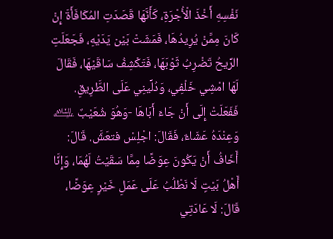نَفْسِهِ أَخْذَ الْأُجْرَةِ، كَأَنَّهَا قَصَدَتِ المُكَافَأَةَ إِنْ كَانَ مِمَّنْ يُرِيدُهَا، فَمَشَتْ بَيْن يَدَيْهِ، فَجَعَلَتِ الرِّيحُ تَضْرِبُ ثَوْبَهَا، فَتَكْشِفُ سَاقَيْهَا، فَقَالَ لَهَا امْشِي خَلْفِي، وَدُلِّينِي عَلَى الطَّرِيقِ. فَفَعَلَتْ إِلَى أَنْ جَاءَ أَبَاهَا -وَهُوَ شُعَيْبٌ ﵇ وَعِنْدَهُ عَشَاءٌ، فَقَالَ: اجْلِسْ فتعَشَّ. قَالَ: أَخَافُ أَنْ يَكُونَ عِوَضًا مِمَّا سَقَيْتُ لَهُمَا، وَإِنَّا أَهْلُ بَيْتٍ لَا نَطْلُبُ عَلَى عَمَلِ خَيْرٍ عِوَضًا، قَالَ: لَا عَادَتِي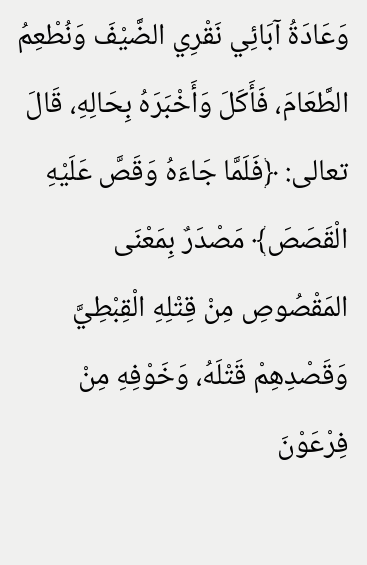وَعَادَةُ آبَائِي نَقْرِي الضَّيْفَ وَنُطْعِمُ الطَّعَامَ، فَأَكَلَ وَأَخْبَرَهُ بِحَالِهِ، قَالَ تعالى: ﴿فَلَمَّا جَاءَهُ وَقَصَّ عَلَيْهِ الْقَصَصَ﴾ مَصْدَرٌ بِمَعْنَى المَقْصُوصِ مِنْ قِتْلِهِ الْقِبْطِيَّ وَقَصْدِهِمْ قَتْلَهُ، وَخَوْفِهِ مِنْ فِرْعَوْنَ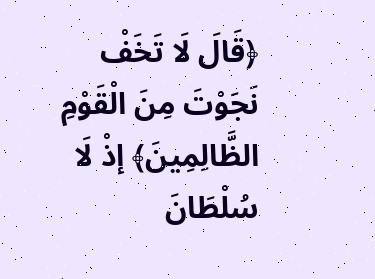﴿قَالَ لَا تَخَفْ نَجَوْتَ مِنَ الْقَوْمِ الظَّالِمِينَ﴾ إذْ لَا سُلْطَانَ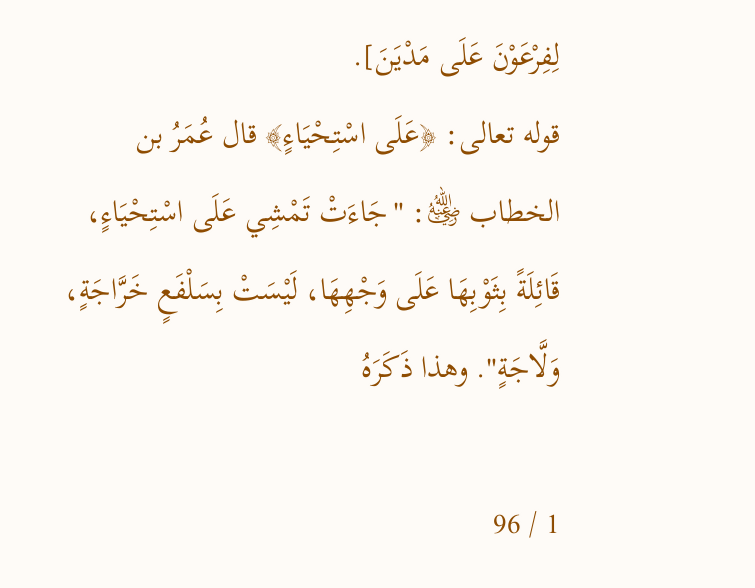لِفِرْعَوْنَ عَلَى مَدْيَنَ].
قوله تعالى: ﴿عَلَى اسْتِحْيَاءٍ﴾ قال عُمَرُ بن الخطاب ﵁: "جَاءَتْ تَمْشِي عَلَى اسْتِحْيَاءٍ، قَائِلَةً بِثَوْبِهَا عَلَى وَجْهِهَا، لَيْسَتْ بِسَلْفَعٍ خَرَّاجَةٍ، وَلَّاجَةٍ". وهذا ذَكَرَهُ

1 / 96